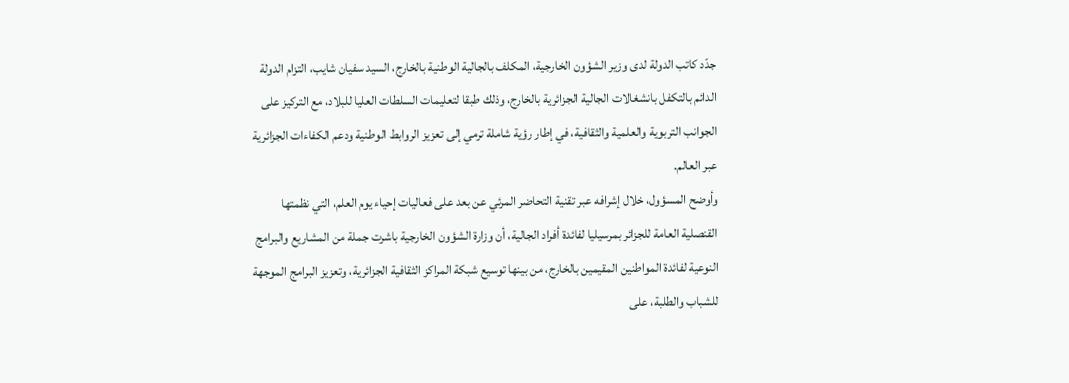جدّد كاتب الدولة لدى وزير الشؤون الخارجية، المكلف بالجالية الوطنية بالخارج، السيد سفيان شايب، التزام الدولة الدائم بالتكفل بانشغالات الجالية الجزائرية بالخارج، وذلك طبقا لتعليمات السلطات العليا للبلاد، مع التركيز على الجوانب التربوية والعلمية والثقافية، في إطار رؤية شاملة ترمي إلى تعزيز الروابط الوطنية ودعم الكفاءات الجزائرية عبر العالم.
وأوضح المسؤول، خلال إشرافه عبر تقنية التحاضر المرئي عن بعد على فعاليات إحياء يوم العلم، التي نظمتها القنصلية العامة للجزائر بمرسيليا لفائدة أفراد الجالية، أن وزارة الشؤون الخارجية باشرت جملة من المشاريع والبرامج النوعية لفائدة المواطنين المقيمين بالخارج، من بينها توسيع شبكة المراكز الثقافية الجزائرية، وتعزيز البرامج الموجهة للشباب والطلبة، على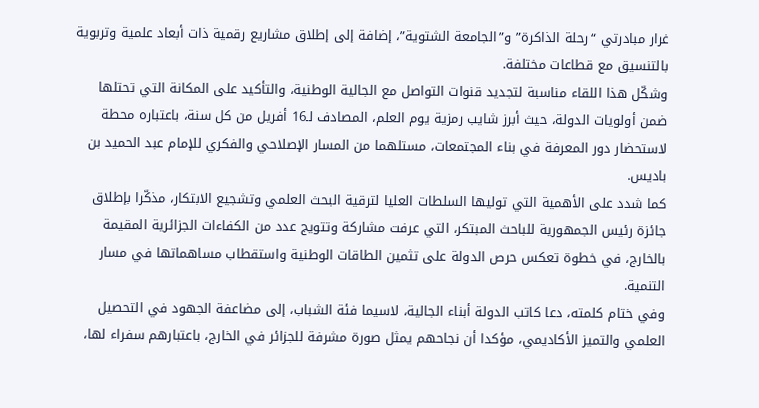غرار مبادرتي “رحلة الذاكرة” و”الجامعة الشتوية”، إضافة إلى إطلاق مشاريع رقمية ذات أبعاد علمية وتربوية بالتنسيق مع قطاعات مختلفة.
وشكّل هذا اللقاء مناسبة لتجديد قنوات التواصل مع الجالية الوطنية، والتأكيد على المكانة التي تحتلها ضمن أولويات الدولة، حيث أبرز شايب رمزية يوم العلم، المصادف لـ16 أفريل من كل سنة، باعتباره محطة لاستحضار دور المعرفة في بناء المجتمعات، مستلهما من المسار الإصلاحي والفكري للإمام عبد الحميد بن باديس.
كما شدد على الأهمية التي توليها السلطات العليا لترقية البحث العلمي وتشجيع الابتكار، مذكّرا بإطلاق جائزة رئيس الجمهورية للباحث المبتكر، التي عرفت مشاركة وتتويج عدد من الكفاءات الجزائرية المقيمة بالخارج، في خطوة تعكس حرص الدولة على تثمين الطاقات الوطنية واستقطاب مساهماتها في مسار التنمية.
وفي ختام كلمته، دعا كاتب الدولة أبناء الجالية، لاسيما فئة الشباب، إلى مضاعفة الجهود في التحصيل العلمي والتميز الأكاديمي، مؤكدا أن نجاحهم يمثل صورة مشرفة للجزائر في الخارج، باعتبارهم سفراء لها،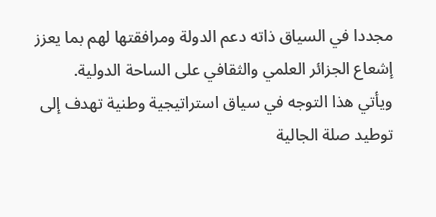مجددا في السياق ذاته دعم الدولة ومرافقتها لهم بما يعزز إشعاع الجزائر العلمي والثقافي على الساحة الدولية.
ويأتي هذا التوجه في سياق استراتيجية وطنية تهدف إلى توطيد صلة الجالية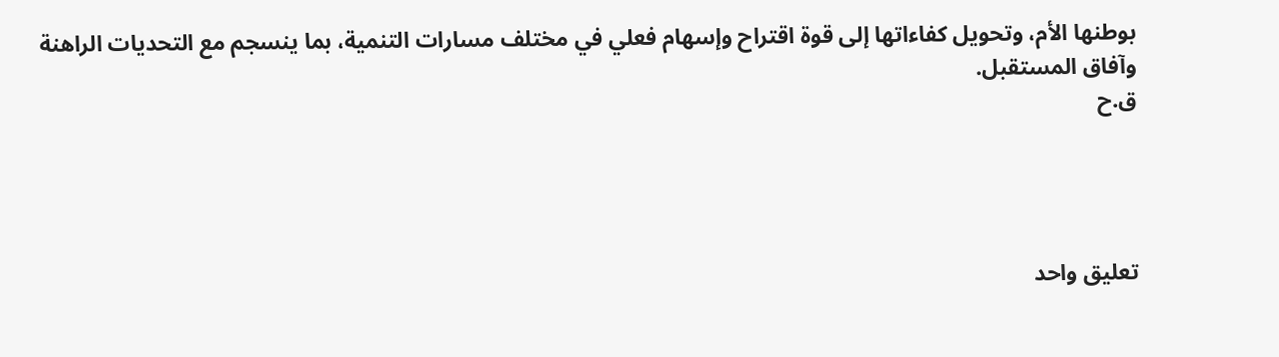بوطنها الأم، وتحويل كفاءاتها إلى قوة اقتراح وإسهام فعلي في مختلف مسارات التنمية، بما ينسجم مع التحديات الراهنة وآفاق المستقبل.
ق.ح




تعليق واحد